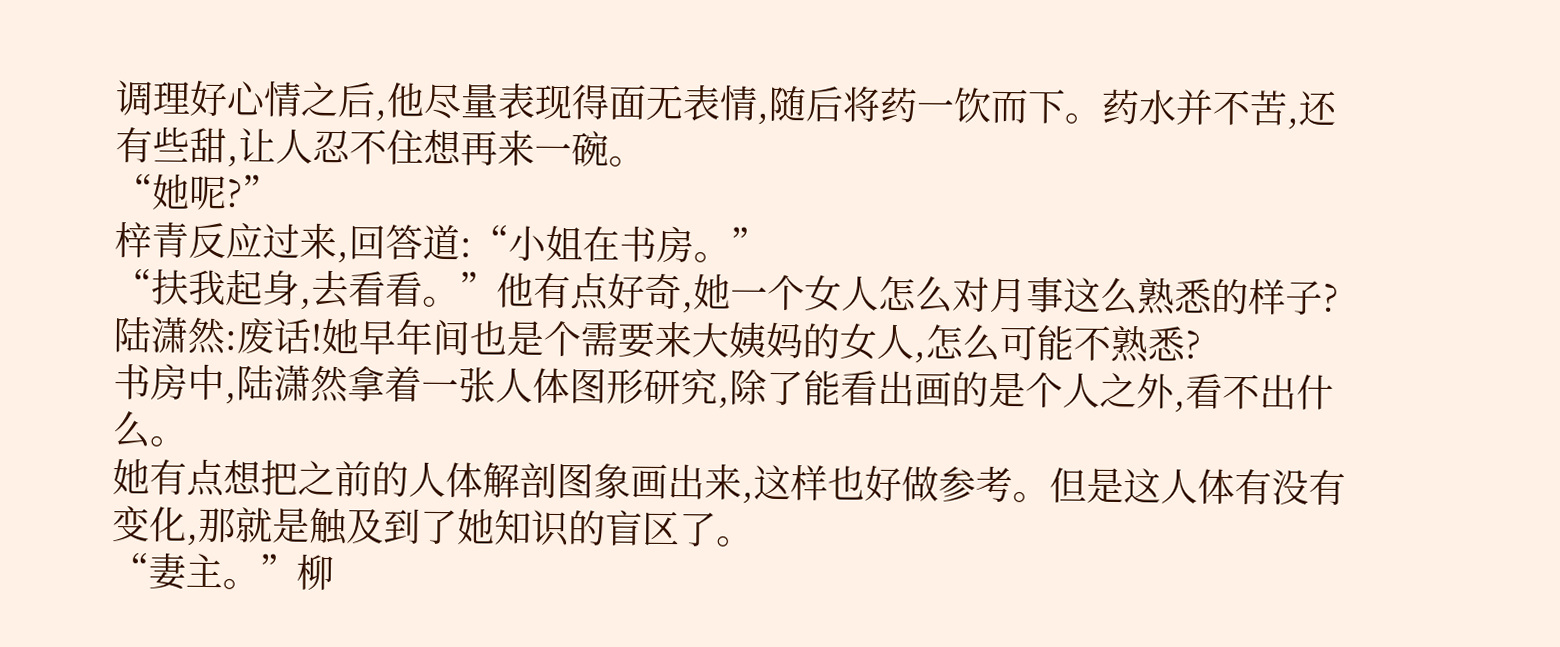调理好心情之后,他尽量表现得面无表情,随后将药一饮而下。药水并不苦,还有些甜,让人忍不住想再来一碗。
“她呢?”
梓青反应过来,回答道:“小姐在书房。”
“扶我起身,去看看。”他有点好奇,她一个女人怎么对月事这么熟悉的样子?
陆潇然:废话!她早年间也是个需要来大姨妈的女人,怎么可能不熟悉?
书房中,陆潇然拿着一张人体图形研究,除了能看出画的是个人之外,看不出什么。
她有点想把之前的人体解剖图象画出来,这样也好做参考。但是这人体有没有变化,那就是触及到了她知识的盲区了。
“妻主。”柳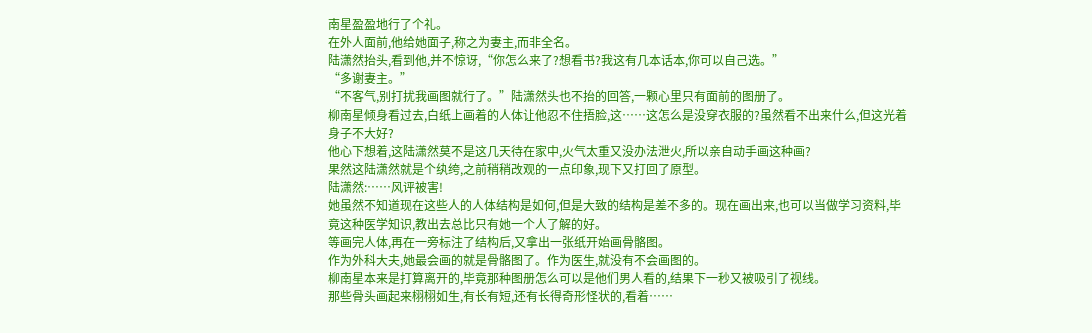南星盈盈地行了个礼。
在外人面前,他给她面子,称之为妻主,而非全名。
陆潇然抬头,看到他,并不惊讶,“你怎么来了?想看书?我这有几本话本,你可以自己选。”
“多谢妻主。”
“不客气,别打扰我画图就行了。”陆潇然头也不抬的回答,一颗心里只有面前的图册了。
柳南星倾身看过去,白纸上画着的人体让他忍不住捂脸,这……这怎么是没穿衣服的?虽然看不出来什么,但这光着身子不大好?
他心下想着,这陆潇然莫不是这几天待在家中,火气太重又没办法泄火,所以亲自动手画这种画?
果然这陆潇然就是个纨绔,之前稍稍改观的一点印象,现下又打回了原型。
陆潇然:……风评被害!
她虽然不知道现在这些人的人体结构是如何,但是大致的结构是差不多的。现在画出来,也可以当做学习资料,毕竟这种医学知识,教出去总比只有她一个人了解的好。
等画完人体,再在一旁标注了结构后,又拿出一张纸开始画骨骼图。
作为外科大夫,她最会画的就是骨骼图了。作为医生,就没有不会画图的。
柳南星本来是打算离开的,毕竟那种图册怎么可以是他们男人看的,结果下一秒又被吸引了视线。
那些骨头画起来栩栩如生,有长有短,还有长得奇形怪状的,看着……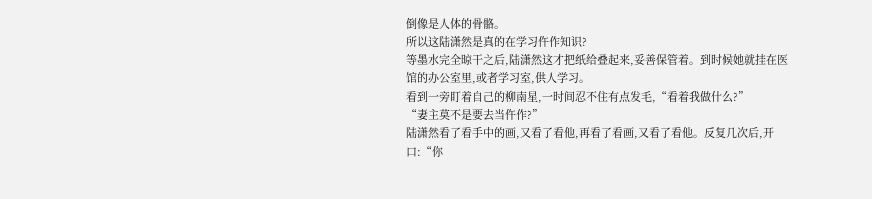倒像是人体的骨骼。
所以这陆潇然是真的在学习仵作知识?
等墨水完全晾干之后,陆潇然这才把纸给叠起来,妥善保管着。到时候她就挂在医馆的办公室里,或者学习室,供人学习。
看到一旁盯着自己的柳南星,一时间忍不住有点发毛,“看着我做什么?”
“妻主莫不是要去当仵作?”
陆潇然看了看手中的画,又看了看他,再看了看画,又看了看他。反复几次后,开口:“你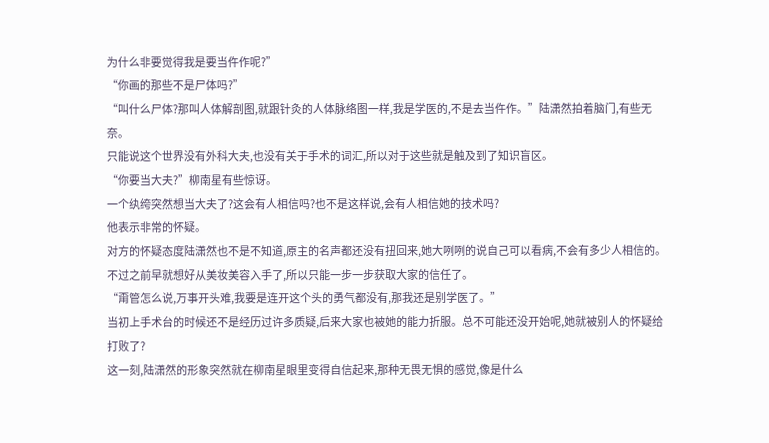为什么非要觉得我是要当仵作呢?”
“你画的那些不是尸体吗?”
“叫什么尸体?那叫人体解剖图,就跟针灸的人体脉络图一样,我是学医的,不是去当仵作。”陆潇然拍着脑门,有些无奈。
只能说这个世界没有外科大夫,也没有关于手术的词汇,所以对于这些就是触及到了知识盲区。
“你要当大夫?”柳南星有些惊讶。
一个纨绔突然想当大夫了?这会有人相信吗?也不是这样说,会有人相信她的技术吗?
他表示非常的怀疑。
对方的怀疑态度陆潇然也不是不知道,原主的名声都还没有扭回来,她大咧咧的说自己可以看病,不会有多少人相信的。
不过之前早就想好从美妆美容入手了,所以只能一步一步获取大家的信任了。
“甭管怎么说,万事开头难,我要是连开这个头的勇气都没有,那我还是别学医了。”
当初上手术台的时候还不是经历过许多质疑,后来大家也被她的能力折服。总不可能还没开始呢,她就被别人的怀疑给打败了?
这一刻,陆潇然的形象突然就在柳南星眼里变得自信起来,那种无畏无惧的感觉,像是什么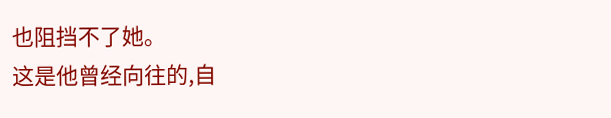也阻挡不了她。
这是他曾经向往的,自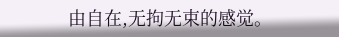由自在,无拘无束的感觉。